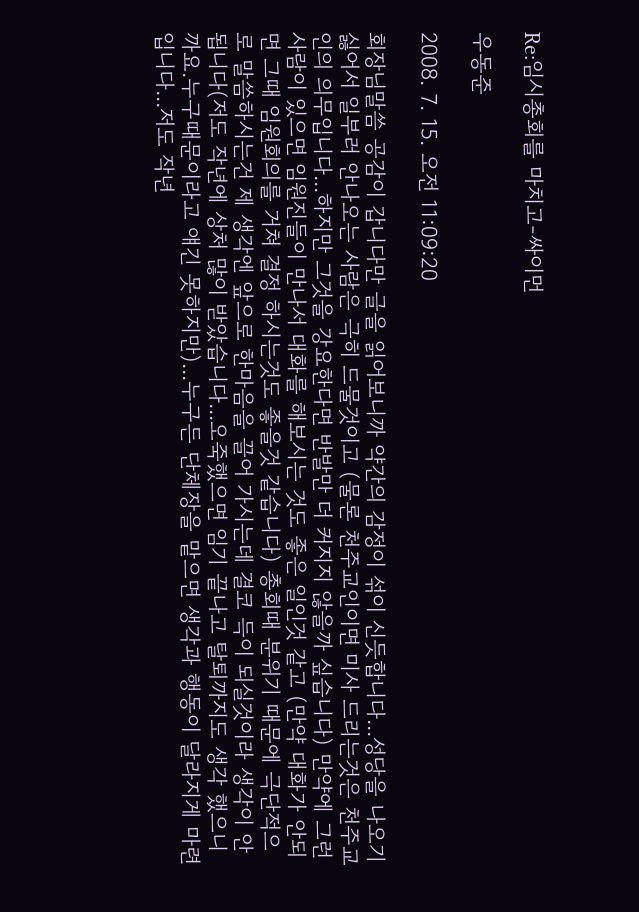Re:임시총회를 마치고-싸이먼

우동준

2008. 7. 15. 오전 11:09:20

회장님말씀 공감이 갑니다만 글을 읽어보니까 약간의 감정이 섞이 신듯합니다...성당을 나오기 싫어서 일부러 안나오는 사람은 극히 드물것이고 (물론 천주교인이면 미사 드리는것은 천주교인의 의무입니다...하지만 그것을 강요한다면 반발만 더 커지지 않을까 싶습니다) 만약에 그런 사람이 있으면 임원진들이 만나서 대화를 해보시는 것도 좋은 일인것 같고 (만약 대화가 안되면 그때 임원회의를 거쳐 결정 하시는것도 좋을것 같습니다) 총회때 분위기 때문에 극단적으로 말씀하시는건 제 생각엔 앞으로 한마음을 끌어 가시는데 결코 득이 되실것이라 생각이 안됩니다(저도 작년에 상처 많이 받았습니다...오죽했으면 임기 끝나고 탈퇴까지도 생각 했으니까요.누구때문이라고 얘긴 못하지만)...누구든 단체장을 맡으면 생각과 행동이 달라지게 마련입니다...저도 작년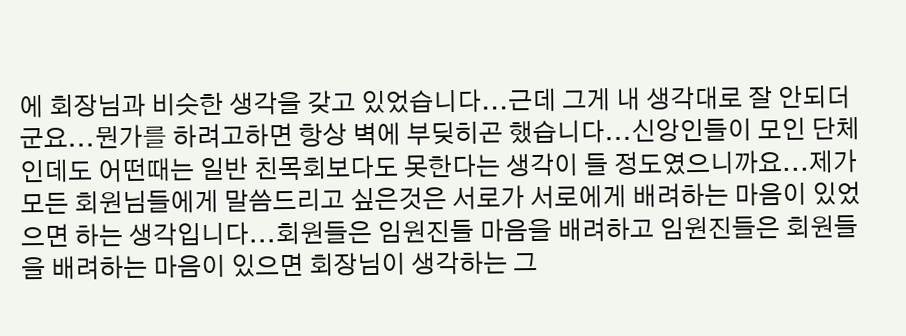에 회장님과 비슷한 생각을 갖고 있었습니다...근데 그게 내 생각대로 잘 안되더군요...뭔가를 하려고하면 항상 벽에 부딪히곤 했습니다...신앙인들이 모인 단체인데도 어떤때는 일반 친목회보다도 못한다는 생각이 들 정도였으니까요...제가 모든 회원님들에게 말씀드리고 싶은것은 서로가 서로에게 배려하는 마음이 있었으면 하는 생각입니다...회원들은 임원진들 마음을 배려하고 임원진들은 회원들을 배려하는 마음이 있으면 회장님이 생각하는 그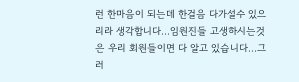런 한마음이 되는데 한걸음 다가설수 있으리라 생각합니다...임원진들 고생하시는것은 우리 회원들이면 다 알고 있습니다...그러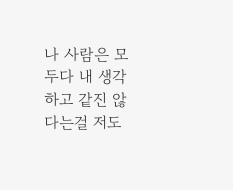나 사람은 모두다 내 생각하고 같진 않다는걸 저도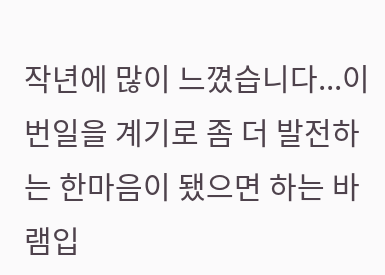작년에 많이 느꼈습니다...이번일을 계기로 좀 더 발전하는 한마음이 됐으면 하는 바램입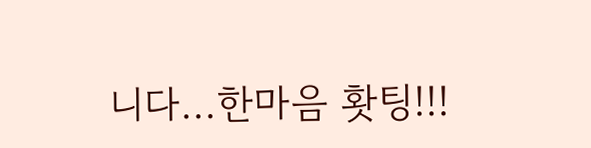니다...한마음 홧팅!!!